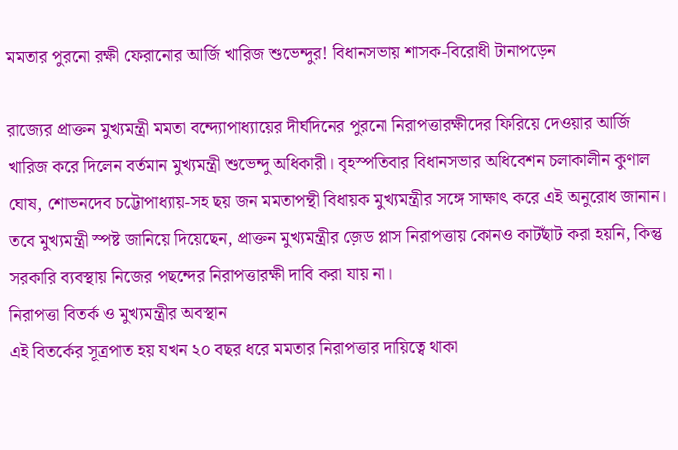মমতার পুরনো রক্ষী ফেরানোর আর্জি খারিজ শুভেন্দুর! বিধানসভায় শাসক-বিরোধী টানাপড়েন

রাজ্যের প্রাক্তন মুখ্যমন্ত্রী মমতা বন্দ্যোপাধ্যায়ের দীর্ঘদিনের পুরনো নিরাপত্তারক্ষীদের ফিরিয়ে দেওয়ার আর্জি খারিজ করে দিলেন বর্তমান মুখ্যমন্ত্রী শুভেন্দু অধিকারী। বৃহস্পতিবার বিধানসভার অধিবেশন চলাকালীন কুণাল ঘোষ, শোভনদেব চট্টোপাধ্যায়-সহ ছয় জন মমতাপন্থী বিধায়ক মুখ্যমন্ত্রীর সঙ্গে সাক্ষাৎ করে এই অনুরোধ জানান। তবে মুখ্যমন্ত্রী স্পষ্ট জানিয়ে দিয়েছেন, প্রাক্তন মুখ্যমন্ত্রীর জ়েড প্লাস নিরাপত্তায় কোনও কাটছাঁট করা হয়নি, কিন্তু সরকারি ব্যবস্থায় নিজের পছন্দের নিরাপত্তারক্ষী দাবি করা যায় না।
নিরাপত্তা বিতর্ক ও মুখ্যমন্ত্রীর অবস্থান
এই বিতর্কের সূত্রপাত হয় যখন ২০ বছর ধরে মমতার নিরাপত্তার দায়িত্বে থাকা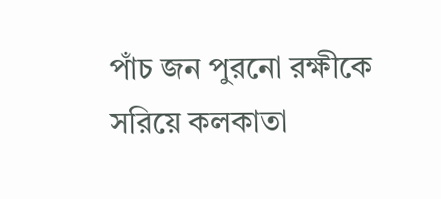পাঁচ জন পুরনো রক্ষীকে সরিয়ে কলকাতা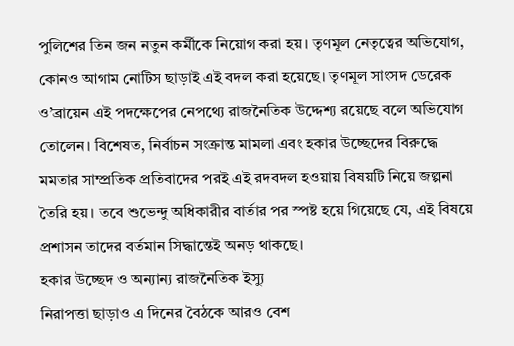পুলিশের তিন জন নতুন কর্মীকে নিয়োগ করা হয়। তৃণমূল নেতৃত্বের অভিযোগ, কোনও আগাম নোটিস ছাড়াই এই বদল করা হয়েছে। তৃণমূল সাংসদ ডেরেক ও’ব্রায়েন এই পদক্ষেপের নেপথ্যে রাজনৈতিক উদ্দেশ্য রয়েছে বলে অভিযোগ তোলেন। বিশেষত, নির্বাচন সংক্রান্ত মামলা এবং হকার উচ্ছেদের বিরুদ্ধে মমতার সাম্প্রতিক প্রতিবাদের পরই এই রদবদল হওয়ায় বিষয়টি নিয়ে জল্পনা তৈরি হয়। তবে শুভেন্দু অধিকারীর বার্তার পর স্পষ্ট হয়ে গিয়েছে যে, এই বিষয়ে প্রশাসন তাদের বর্তমান সিদ্ধান্তেই অনড় থাকছে।
হকার উচ্ছেদ ও অন্যান্য রাজনৈতিক ইস্যু
নিরাপত্তা ছাড়াও এ দিনের বৈঠকে আরও বেশ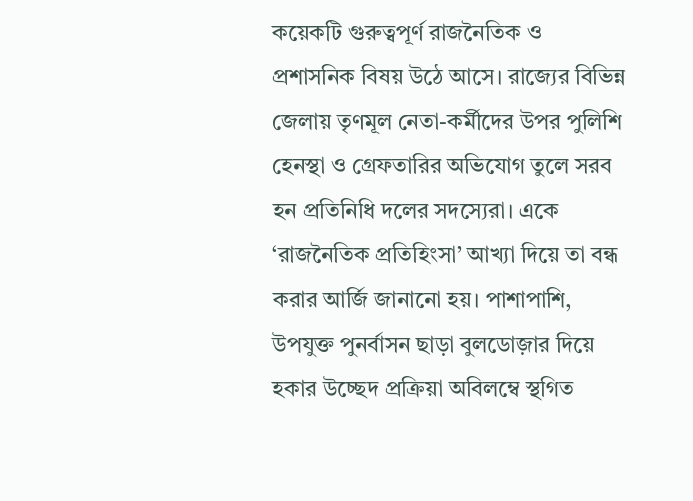কয়েকটি গুরুত্বপূর্ণ রাজনৈতিক ও প্রশাসনিক বিষয় উঠে আসে। রাজ্যের বিভিন্ন জেলায় তৃণমূল নেতা-কর্মীদের উপর পুলিশি হেনস্থা ও গ্রেফতারির অভিযোগ তুলে সরব হন প্রতিনিধি দলের সদস্যেরা। একে ‘রাজনৈতিক প্রতিহিংসা’ আখ্যা দিয়ে তা বন্ধ করার আর্জি জানানো হয়। পাশাপাশি, উপযুক্ত পুনর্বাসন ছাড়া বুলডোজ়ার দিয়ে হকার উচ্ছেদ প্রক্রিয়া অবিলম্বে স্থগিত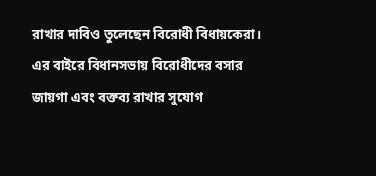রাখার দাবিও তুলেছেন বিরোধী বিধায়কেরা। এর বাইরে বিধানসভায় বিরোধীদের বসার জায়গা এবং বক্তব্য রাখার সুযোগ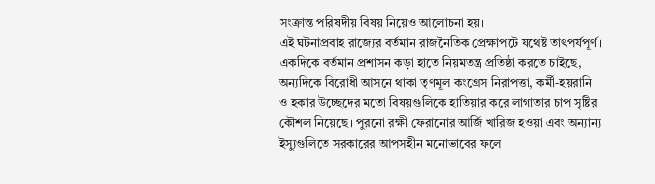সংক্রান্ত পরিষদীয় বিষয় নিয়েও আলোচনা হয়।
এই ঘটনাপ্রবাহ রাজ্যের বর্তমান রাজনৈতিক প্রেক্ষাপটে যথেষ্ট তাৎপর্যপূর্ণ। একদিকে বর্তমান প্রশাসন কড়া হাতে নিয়মতন্ত্র প্রতিষ্ঠা করতে চাইছে, অন্যদিকে বিরোধী আসনে থাকা তৃণমূল কংগ্রেস নিরাপত্তা, কর্মী-হয়রানি ও হকার উচ্ছেদের মতো বিষয়গুলিকে হাতিয়ার করে লাগাতার চাপ সৃষ্টির কৌশল নিয়েছে। পুরনো রক্ষী ফেরানোর আর্জি খারিজ হওয়া এবং অন্যান্য ইস্যুগুলিতে সরকারের আপসহীন মনোভাবের ফলে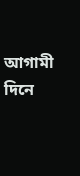আগামী দিনে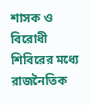শাসক ও বিরোধী শিবিরের মধ্যে রাজনৈতিক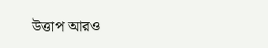উত্তাপ আরও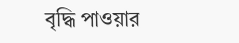বৃদ্ধি পাওয়ার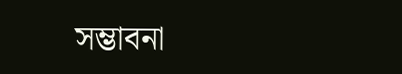সম্ভাবনা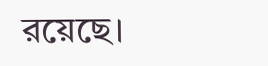রয়েছে।